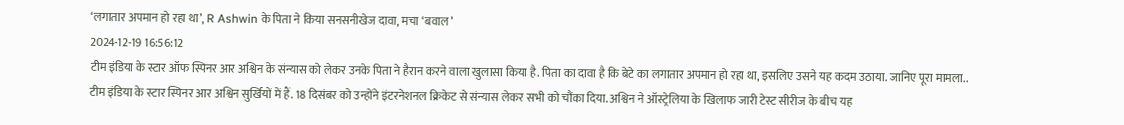‘लगातार अपमान हो रहा था’, R Ashwin के पिता ने किया सनसनीखेज दावा, मचा ‘बवाल’
2024-12-19 16:56:12
टीम इंडिया के स्टार ऑफ स्पिनर आर अश्विन के संन्यास को लेकर उनके पिता ने हैरान करने वाला खुलासा किया है. पिता का दावा है कि बेटे का लगातार अपमान हो रहा था, इसलिए उसने यह कदम उठाया. जानिए पूरा मामला..
टीम इंडिया के स्टार स्पिनर आर अश्विन सुर्खियों में हैं. 18 दिसंबर को उन्होंने इंटरनेशनल क्रिकेट से संन्यास लेकर सभी को चौंका दिया. अश्विन ने ऑस्ट्रेलिया के खिलाफ जारी टेस्ट सीरीज के बीच यह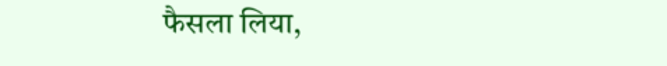फैसला लिया,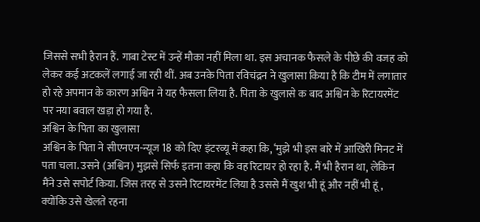जिससे सभी हैरान हैं. गाबा टेस्ट में उन्हें मौका नहीं मिला था. इस अचानक फैसले के पीछे की वजह को लेकर कई अटकलें लगाई जा रही थीं. अब उनके पिता रविचंद्रन ने खुलासा किया है कि टीम में लगातार हो रहे अपमान के कारण अश्विन ने यह फैसला लिया है. पिता के खुलासे क बाद अश्विन के रिटायरमेंट पर नया बवाल खड़ा हो गया है.
अश्विन के पिता का खुलासा
अश्विन के पिता ने सीएनएन-न्यूज 18 को दिए इंटरव्यू में कहा कि, ‘मुझे भी इस बारे में आखिरी मिनट में पता चला. उसने (अश्विन) मुझसे सिर्फ इतना कहा कि वह रिटायर हो रहा है. मैं भी हैरान था, लेकिन मैंने उसे सपोर्ट किया. जिस तरह से उसने रिटायरमेंट लिया है उससे मैं खुश भी हूं और नहीं भी हूं, क्योंकि उसे खेलते रहना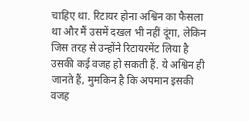चाहिए था. रिटायर होना अश्विन का फैसला था और मैं उसमें दखल भी नहीं दूंगा, लेकिन जिस तरह से उन्होंने रिटायरमेंट लिया है उसकी कई वजह हो सकती हैं. ये अश्विन ही जानते हैं, मुमकिन है कि अपमान इसकी वजह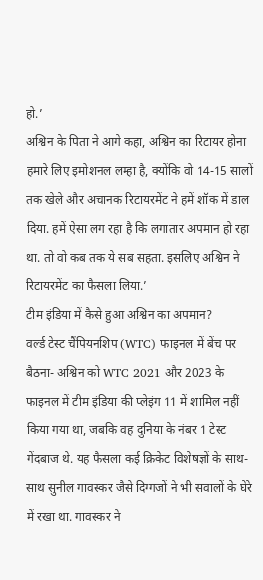हो.’
अश्विन के पिता ने आगे कहा, अश्विन का रिटायर होना हमारे लिए इमोशनल लम्हा है, क्योंकि वो 14-15 सालों तक खेले और अचानक रिटायरमेंट ने हमें शॉक में डाल दिया. हमें ऐसा लग रहा है कि लगातार अपमान हो रहा था. तो वो कब तक ये सब सहता. इसलिए अश्विन ने रिटायरमेंट का फैसला लिया.’
टीम इंडिया में कैसे हुआ अश्विन का अपमान?
वर्ल्ड टेस्ट चैंपियनशिप (WTC) फाइनल में बेंच पर बैठना- अश्विन को WTC 2021 और 2023 के फाइनल में टीम इंडिया की प्लेइंग 11 में शामिल नहीं किया गया था, जबकि वह दुनिया के नंबर 1 टेस्ट गेंदबाज थे. यह फैसला कई क्रिकेट विशेषज्ञों के साथ-साथ सुनील गावस्कर जैसे दिग्गजों ने भी सवालों के घेरे में रखा था. गावस्कर ने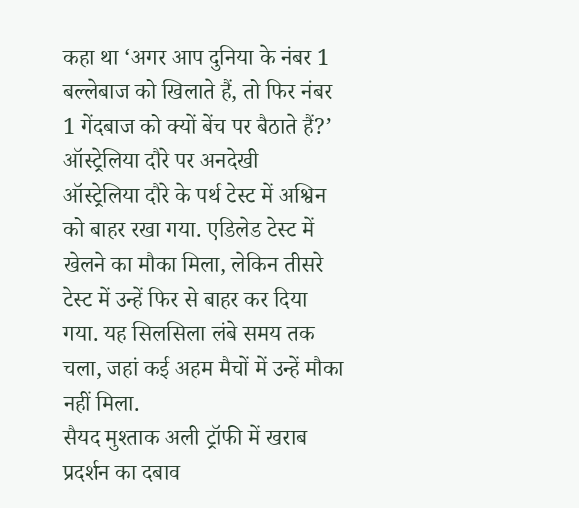कहा था ‘अगर आप दुनिया के नंबर 1 बल्लेबाज को खिलाते हैं, तो फिर नंबर 1 गेंदबाज को क्यों बेंच पर बैठाते हैं?’
ऑस्ट्रेलिया दौरे पर अनदेखी
ऑस्ट्रेलिया दौरे के पर्थ टेस्ट में अश्विन को बाहर रखा गया. एडिलेड टेस्ट में खेलने का मौका मिला, लेकिन तीसरे टेस्ट में उन्हें फिर से बाहर कर दिया गया. यह सिलसिला लंबे समय तक चला, जहां कई अहम मैचों में उन्हें मौका नहीं मिला.
सैयद मुश्ताक अली ट्रॉफी में खराब प्रदर्शन का दबाव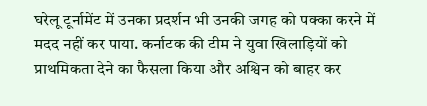घरेलू टूर्नामेंट में उनका प्रदर्शन भी उनकी जगह को पक्का करने में मदद नहीं कर पाया. कर्नाटक की टीम ने युवा खिलाड़ियों को प्राथमिकता देने का फैसला किया और अश्विन को बाहर कर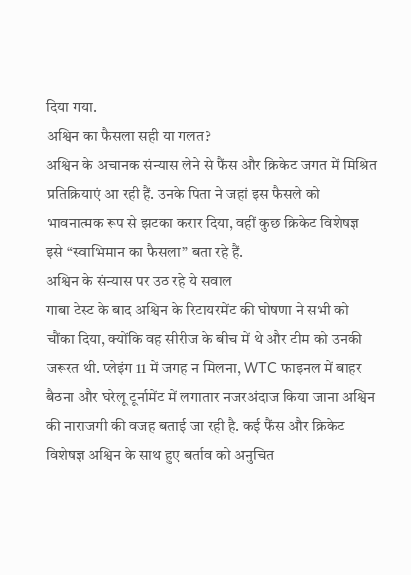दिया गया.
अश्विन का फैसला सही या गलत?
अश्विन के अचानक संन्यास लेने से फैंस और क्रिकेट जगत में मिश्रित प्रतिक्रियाएं आ रही हैं. उनके पिता ने जहां इस फैसले को भावनात्मक रूप से झटका करार दिया, वहीं कुछ क्रिकेट विशेषज्ञ इसे “स्वाभिमान का फैसला” बता रहे हैं.
अश्विन के संन्यास पर उठ रहे ये सवाल
गाबा टेस्ट के बाद अश्विन के रिटायरमेंट की घोषणा ने सभी को चौंका दिया, क्योंकि वह सीरीज के बीच में थे और टीम को उनकी जरूरत थी. प्लेइंग 11 में जगह न मिलना, WTC फाइनल में बाहर बैठना और घरेलू टूर्नामेंट में लगातार नजरअंदाज किया जाना अश्विन की नाराजगी की वजह बताई जा रही है. कई फैंस और क्रिकेट विशेषज्ञ अश्विन के साथ हुए बर्ताव को अनुचित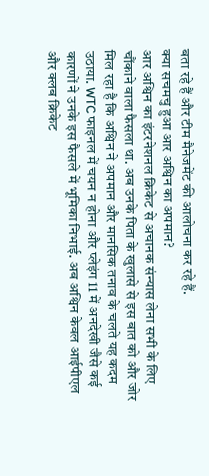बता रहे हैं और टीम मैनेजमेंट की आलोचना कर रहे हैं.
क्या सचमचु हुआ आर अश्विन का अपमान?
आर अश्विन का इंटरनेशनल क्रिकेट से अचानक संन्यास लेना सभी के लिए चौंकाने वाला फैसला था. अब उनके पिता के खुलासे से इस बात को और जोर मिल रहा है कि अश्विन ने अपमान और मानसिक तनाव के चलते यह कदम उठाया. WTC फाइनल में चयन न होना और प्लेइंग 11 में अनदेखी जैसे कई कारणों ने उनके इस फैसले में भूमिका निभाई. अब अश्विन केवल आईपीएल और क्लब क्रिकेट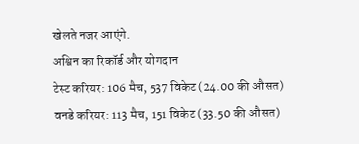खेलते नजर आएंगे.
अश्विन का रिकॉर्ड और योगदान
टेस्ट करियर: 106 मैच, 537 विकेट (24.00 की औसत)
वनडे करियर: 113 मैच, 151 विकेट (33.50 की औसत)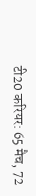टी20 करियर: 65 मैच, 72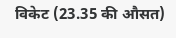विकेट (23.35 की औसत)